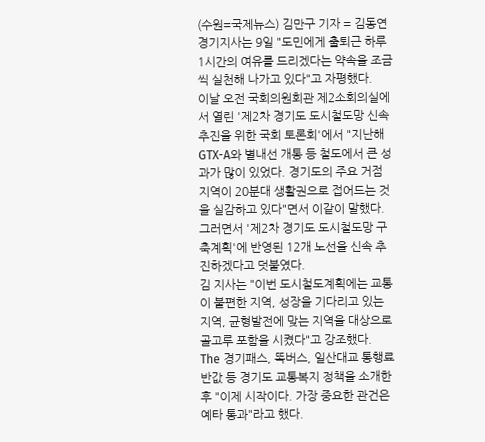(수원=국제뉴스) 김만구 기자 = 김동연 경기지사는 9일 "도민에게 출퇴근 하루 1시간의 여유를 드리겠다는 약속을 조금씩 실천해 나가고 있다"고 자평했다.
이날 오전 국회의원회관 제2소회의실에서 열린 '제2차 경기도 도시철도망 신속 추진을 위한 국회 토론회'에서 "지난해 GTX-A와 별내선 개통 등 철도에서 큰 성과가 많이 있었다. 경기도의 주요 거점 지역이 20분대 생활권으로 접어드는 것을 실감하고 있다"면서 이같이 말했다.
그러면서 '제2차 경기도 도시철도망 구축계획'에 반영된 12개 노선을 신속 추진하겠다고 덧붙였다.
김 지사는 "이번 도시철도계획에는 교통이 불편한 지역, 성장을 기다리고 있는 지역, 균형발전에 맞는 지역을 대상으로 골고루 포함을 시켰다"고 강조했다.
The 경기패스, 똑버스, 일산대교 통행료 반값 등 경기도 교통복지 정책을 소개한 후 "이제 시작이다. 가장 중요한 관건은 예타 통과"라고 했다.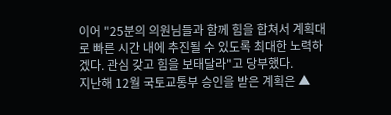이어 "25분의 의원님들과 함께 힘을 합쳐서 계획대로 빠른 시간 내에 추진될 수 있도록 최대한 노력하겠다. 관심 갖고 힘을 보태달라"고 당부했다.
지난해 12월 국토교통부 승인을 받은 계획은 ▲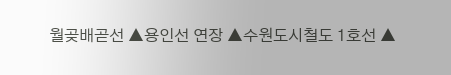월곶배곧선 ▲용인선 연장 ▲수원도시철도 1호선 ▲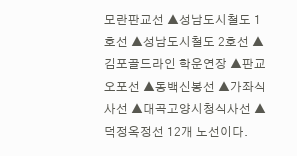모란판교선 ▲성남도시철도 1호선 ▲성남도시철도 2호선 ▲김포골드라인 학운연장 ▲판교오포선 ▲동백신봉선 ▲가좌식사선 ▲대곡고양시청식사선 ▲덕정옥정선 12개 노선이다.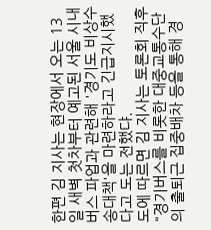한편 김 지사는 현장에서 오는 13일 새벽 첫차부터 예고된 서울 시내버스 파업과 관련해 '경기도 비상수송대책'을 마련하라고 긴급지시했다고 도는 전했댜.
도에 따르면 김 지사는 토론회 직후 "경기버스를 비롯한 대중교통수단의 출퇴근 집중배차 등을 통해 경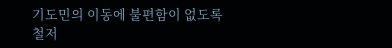기도민의 이동에 불편함이 없도록 철저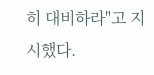히 대비하라"고 지시했다.